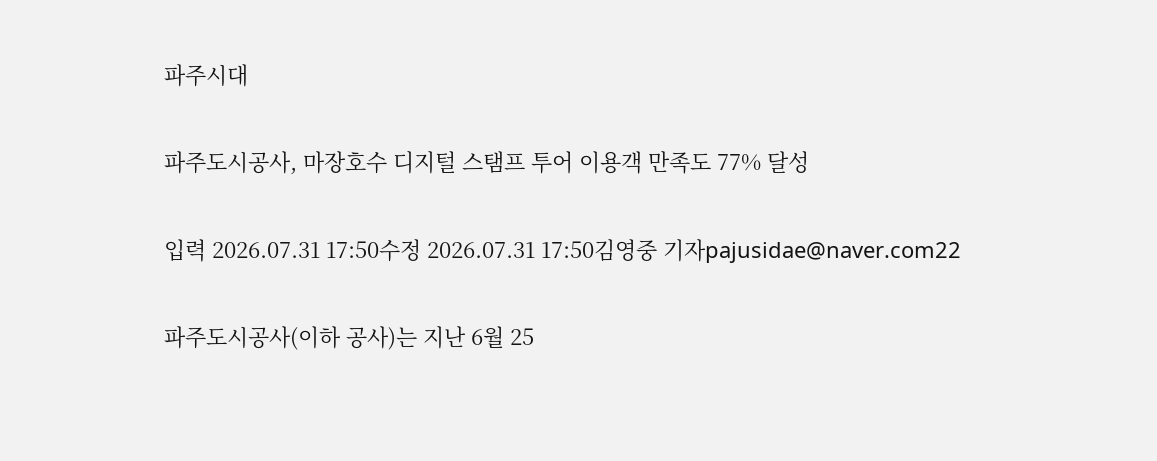파주시대

파주도시공사, 마장호수 디지털 스탬프 투어 이용객 만족도 77% 달성

입력 2026.07.31 17:50수정 2026.07.31 17:50김영중 기자pajusidae@naver.com22

파주도시공사(이하 공사)는 지난 6월 25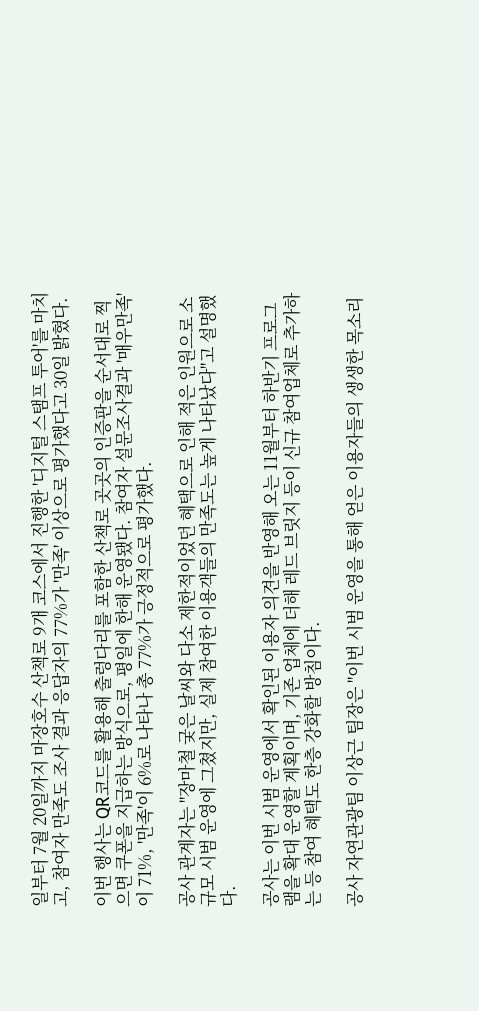일부터 7월 20일까지 마장호수 산책로 9개 코스에서 진행한 '디지털 스탬프 투어'를 마치고, 참여자 만족도 조사 결과 응답자의 77%가 '만족' 이상으로 평가했다고 30일 밝혔다.

이번 행사는 QR코드를 활용해 출렁다리를 포함한 산책로 곳곳의 인증판을 순서대로 찍으면 쿠폰을 지급하는 방식으로, 평일에 한해 운영됐다. 참여자 설문조사결과 '매우만족'이 71%, '만족'이 6%로 나타나 총 77%가 긍정적으로 평가했다.

공사 관계자는 "장마철 궂은 날씨와 다소 제한적이었던 혜택으로 인해 적은 인원으로 소규모 시범 운영에 그쳤지만, 실제 참여한 이용객들의 만족도는 높게 나타났다"고 설명했다.

공사는 이번 시범 운영에서 확인된 이용자 의견을 반영해 오는 11월부터 하반기 프로그램을 확대 운영할 계획이며, 기존 업체에 더해 레드 브릿지 등이 신규 참여업체로 추가하는 등 참여 혜택도 한층 강화할 방침이다.

공사 자연관광팀 이상근 팀장은 "이번 시범 운영을 통해 얻은 이용자들의 생생한 목소리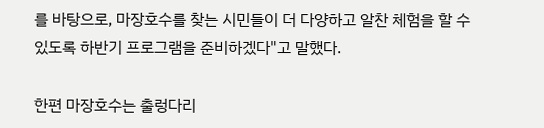를 바탕으로, 마장호수를 찾는 시민들이 더 다양하고 알찬 체험을 할 수 있도록 하반기 프로그램을 준비하겠다"고 말했다.

한편 마장호수는 출렁다리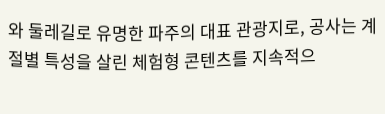와 둘레길로 유명한 파주의 대표 관광지로, 공사는 계절별 특성을 살린 체험형 콘텐츠를 지속적으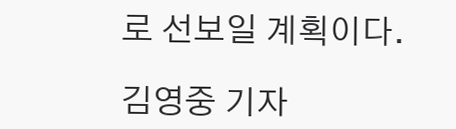로 선보일 계획이다.

김영중 기자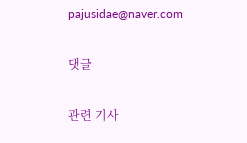pajusidae@naver.com

댓글

관련 기사